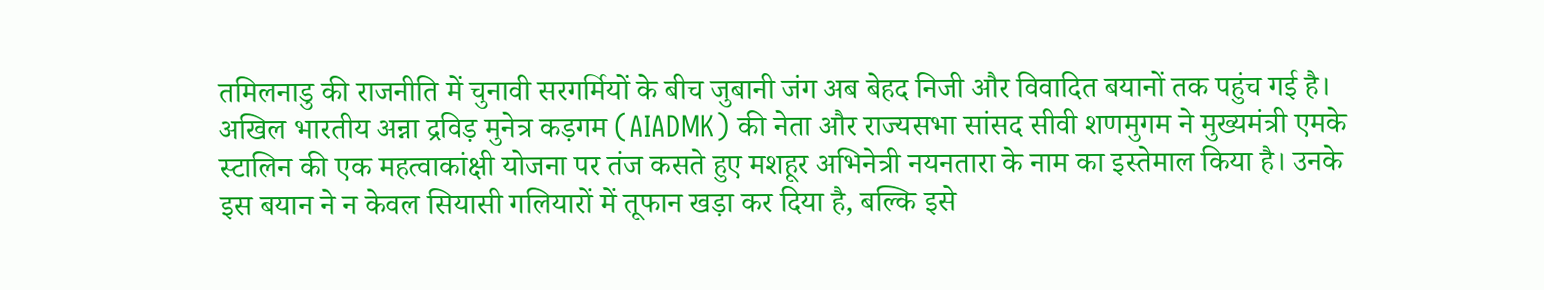तमिलनाडु की राजनीति में चुनावी सरगर्मियों के बीच जुबानी जंग अब बेहद निजी और विवादित बयानों तक पहुंच गई है। अखिल भारतीय अन्ना द्रविड़ मुनेत्र कड़गम (AIADMK) की नेता और राज्यसभा सांसद सीवी शणमुगम ने मुख्यमंत्री एमके स्टालिन की एक महत्वाकांक्षी योजना पर तंज कसते हुए मशहूर अभिनेत्री नयनतारा के नाम का इस्तेमाल किया है। उनके इस बयान ने न केवल सियासी गलियारों में तूफान खड़ा कर दिया है, बल्कि इसे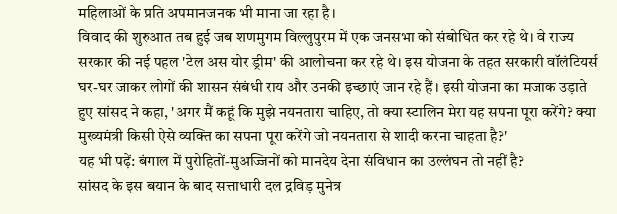महिलाओं के प्रति अपमानजनक भी माना जा रहा है।
विवाद की शुरुआत तब हुई जब शणमुगम विल्लुपुरम में एक जनसभा को संबोधित कर रहे थे। वे राज्य सरकार की नई पहल 'टेल अस योर ड्रीम' की आलोचना कर रहे थे। इस योजना के तहत सरकारी वॉलंटियर्स घर-घर जाकर लोगों की शासन संबंधी राय और उनकी इच्छाएं जान रहे हैं। इसी योजना का मजाक उड़ाते हुए सांसद ने कहा, 'अगर मैं कहूं कि मुझे नयनतारा चाहिए, तो क्या स्टालिन मेरा यह सपना पूरा करेंगे? क्या मुख्यमंत्री किसी ऐसे व्यक्ति का सपना पूरा करेंगे जो नयनतारा से शादी करना चाहता है?'
यह भी पढ़ें: बंगाल में पुरोहितों-मुअज्जिनों को मानदेय देना संविधान का उल्लंघन तो नहीं है?
सांसद के इस बयान के बाद सत्ताधारी दल द्रविड़ मुनेत्र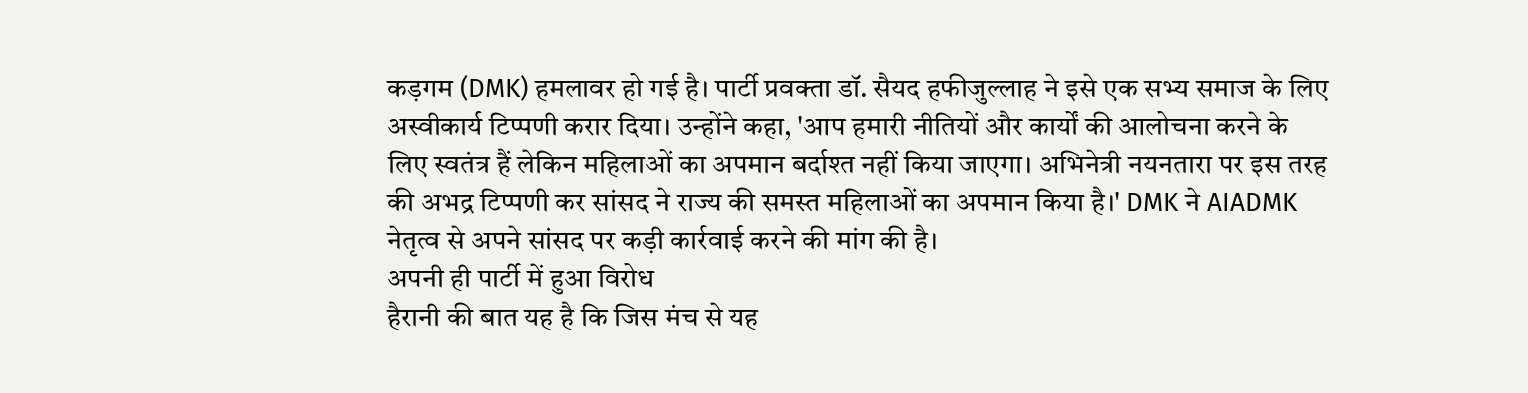कड़गम (DMK) हमलावर हो गई है। पार्टी प्रवक्ता डॉ. सैयद हफीजुल्लाह ने इसे एक सभ्य समाज के लिए अस्वीकार्य टिप्पणी करार दिया। उन्होंने कहा, 'आप हमारी नीतियों और कार्यों की आलोचना करने के लिए स्वतंत्र हैं लेकिन महिलाओं का अपमान बर्दाश्त नहीं किया जाएगा। अभिनेत्री नयनतारा पर इस तरह की अभद्र टिप्पणी कर सांसद ने राज्य की समस्त महिलाओं का अपमान किया है।' DMK ने AIADMK नेतृत्व से अपने सांसद पर कड़ी कार्रवाई करने की मांग की है।
अपनी ही पार्टी में हुआ विरोध
हैरानी की बात यह है कि जिस मंच से यह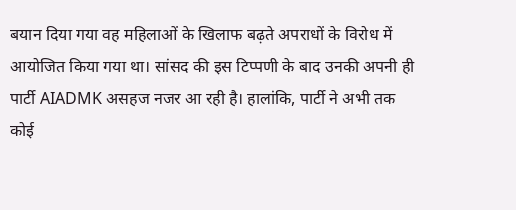बयान दिया गया वह महिलाओं के खिलाफ बढ़ते अपराधों के विरोध में आयोजित किया गया था। सांसद की इस टिप्पणी के बाद उनकी अपनी ही पार्टी AIADMK असहज नजर आ रही है। हालांकि, पार्टी ने अभी तक कोई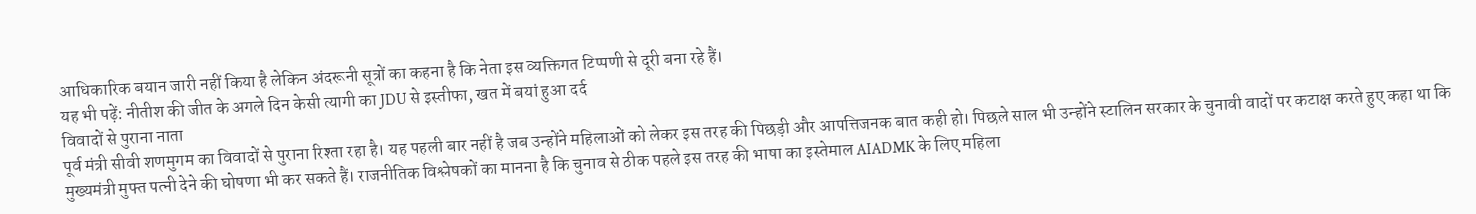आधिकारिक बयान जारी नहीं किया है लेकिन अंदरूनी सूत्रों का कहना है कि नेता इस व्यक्तिगत टिप्पणी से दूरी बना रहे हैं।
यह भी पढ़ें: नीतीश की जीत के अगले दिन केसी त्यागी का JDU से इस्तीफा, खत में बयां हुआ दर्द
विवादों से पुराना नाता
पूर्व मंत्री सीवी शणमुगम का विवादों से पुराना रिश्ता रहा है। यह पहली बार नहीं है जब उन्होंने महिलाओं को लेकर इस तरह की पिछड़ी और आपत्तिजनक बात कही हो। पिछले साल भी उन्होंने स्टालिन सरकार के चुनावी वादों पर कटाक्ष करते हुए कहा था कि मुख्यमंत्री मुफ्त पत्नी देने की घोषणा भी कर सकते हैं। राजनीतिक विश्लेषकों का मानना है कि चुनाव से ठीक पहले इस तरह की भाषा का इस्तेमाल AIADMK के लिए महिला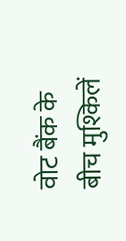वोट बैंक के बीच मुश्किलें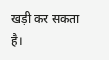खड़ी कर सकता है।